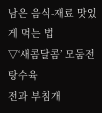남은 음식-재료 맛있게 먹는 법
▽‘새콤달콤’ 모둠전 탕수육
전과 부침개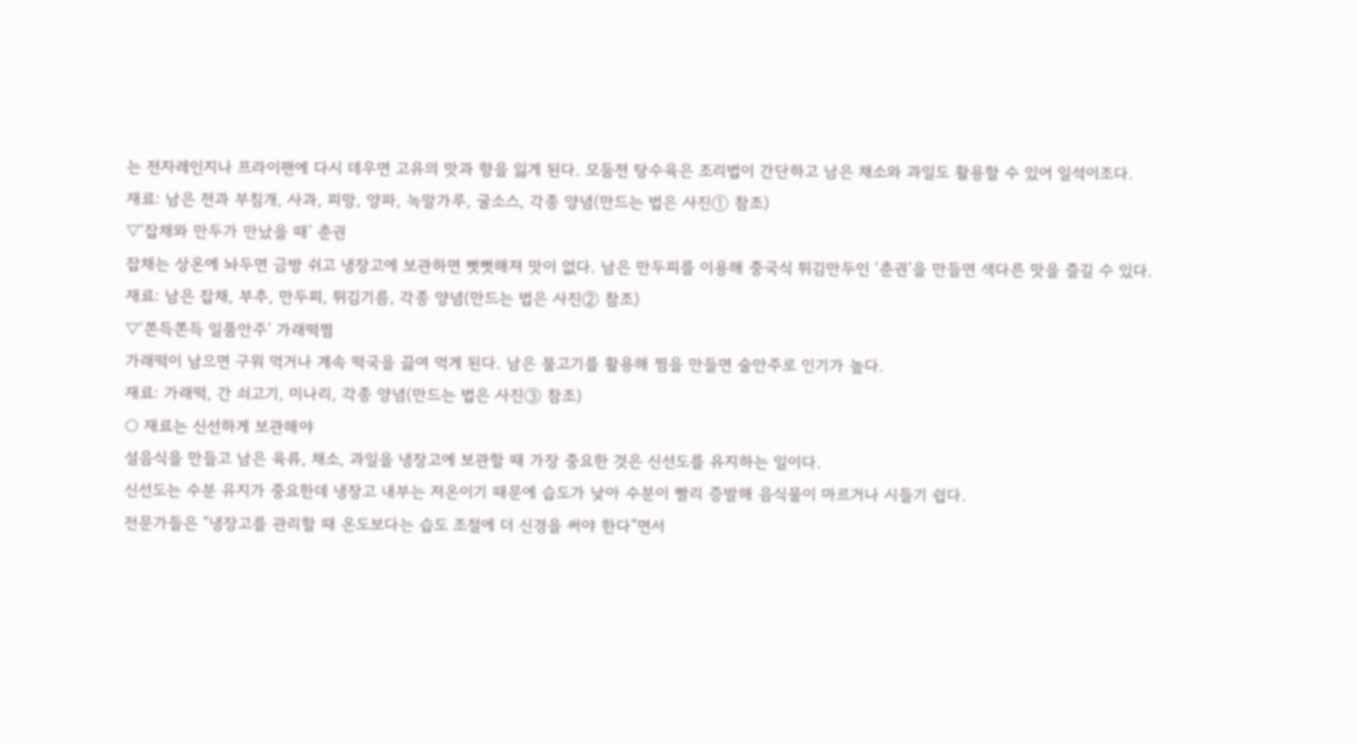는 전자레인지나 프라이팬에 다시 데우면 고유의 맛과 향을 잃게 된다. 모둠전 탕수육은 조리법이 간단하고 남은 채소와 과일도 활용할 수 있어 일석이조다.
재료: 남은 전과 부침개, 사과, 피망, 양파, 녹말가루, 굴소스, 각종 양념(만드는 법은 사진① 참조)
▽‘잡채와 만두가 만났을 때’ 춘권
잡채는 상온에 놔두면 금방 쉬고 냉장고에 보관하면 뻣뻣해져 맛이 없다. 남은 만두피를 이용해 중국식 튀김만두인 ‘춘권’을 만들면 색다른 맛을 즐길 수 있다.
재료: 남은 잡채, 부추, 만두피, 튀김기름, 각종 양념(만드는 법은 사진② 참조)
▽‘쫀득쫀득 일품안주’ 가래떡찜
가래떡이 남으면 구워 먹거나 계속 떡국을 끓여 먹게 된다. 남은 불고기를 활용해 찜을 만들면 술안주로 인기가 높다.
재료: 가래떡, 간 쇠고기, 미나리, 각종 양념(만드는 법은 사진③ 참조)
○ 재료는 신선하게 보관해야
설음식을 만들고 남은 육류, 채소, 과일을 냉장고에 보관할 때 가장 중요한 것은 신선도를 유지하는 일이다.
신선도는 수분 유지가 중요한데 냉장고 내부는 저온이기 때문에 습도가 낮아 수분이 빨리 증발해 음식물이 마르거나 시들기 쉽다.
전문가들은 “냉장고를 관리할 때 온도보다는 습도 조절에 더 신경을 써야 한다”면서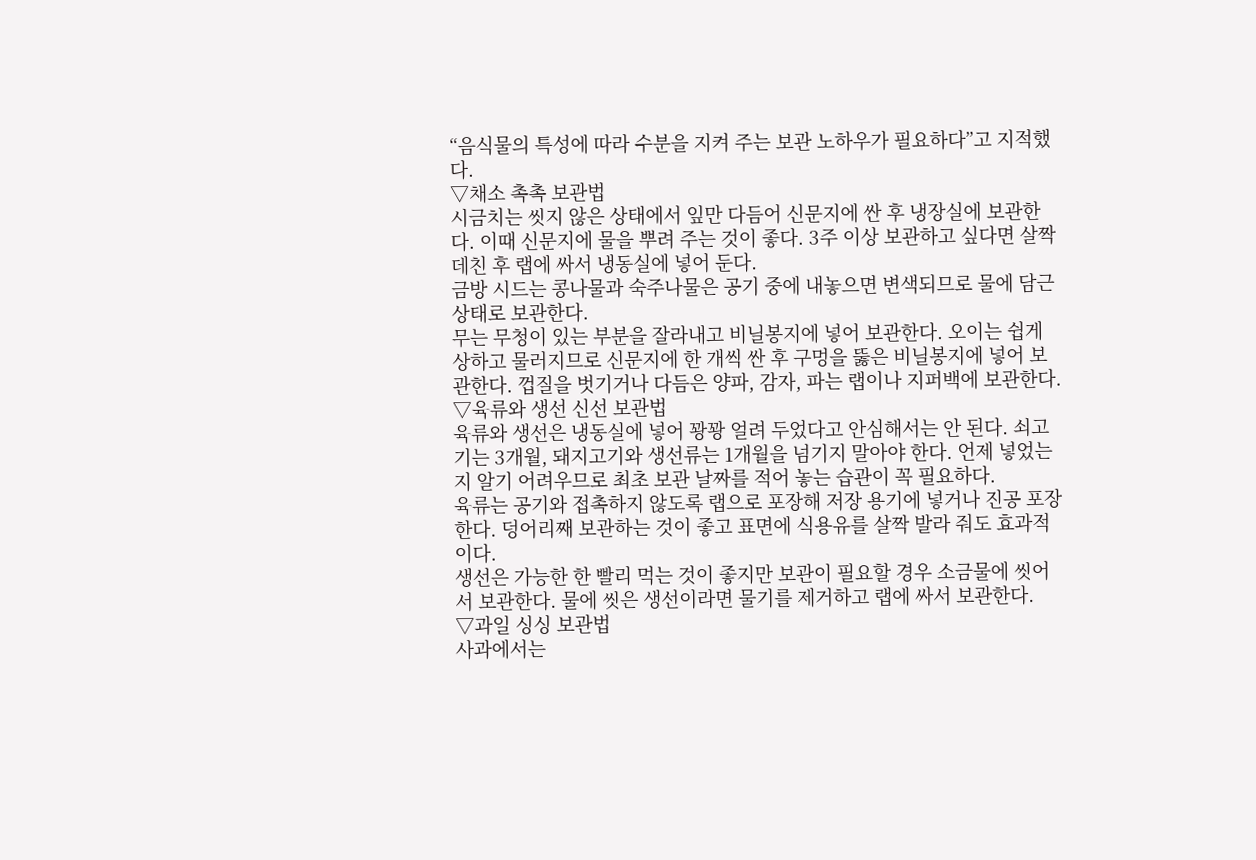“음식물의 특성에 따라 수분을 지켜 주는 보관 노하우가 필요하다”고 지적했다.
▽채소 촉촉 보관법
시금치는 씻지 않은 상태에서 잎만 다듬어 신문지에 싼 후 냉장실에 보관한다. 이때 신문지에 물을 뿌려 주는 것이 좋다. 3주 이상 보관하고 싶다면 살짝 데친 후 랩에 싸서 냉동실에 넣어 둔다.
금방 시드는 콩나물과 숙주나물은 공기 중에 내놓으면 변색되므로 물에 담근 상태로 보관한다.
무는 무청이 있는 부분을 잘라내고 비닐봉지에 넣어 보관한다. 오이는 쉽게 상하고 물러지므로 신문지에 한 개씩 싼 후 구멍을 뚫은 비닐봉지에 넣어 보관한다. 껍질을 벗기거나 다듬은 양파, 감자, 파는 랩이나 지퍼백에 보관한다.
▽육류와 생선 신선 보관법
육류와 생선은 냉동실에 넣어 꽝꽝 얼려 두었다고 안심해서는 안 된다. 쇠고기는 3개월, 돼지고기와 생선류는 1개월을 넘기지 말아야 한다. 언제 넣었는지 알기 어려우므로 최초 보관 날짜를 적어 놓는 습관이 꼭 필요하다.
육류는 공기와 접촉하지 않도록 랩으로 포장해 저장 용기에 넣거나 진공 포장한다. 덩어리째 보관하는 것이 좋고 표면에 식용유를 살짝 발라 줘도 효과적이다.
생선은 가능한 한 빨리 먹는 것이 좋지만 보관이 필요할 경우 소금물에 씻어서 보관한다. 물에 씻은 생선이라면 물기를 제거하고 랩에 싸서 보관한다.
▽과일 싱싱 보관법
사과에서는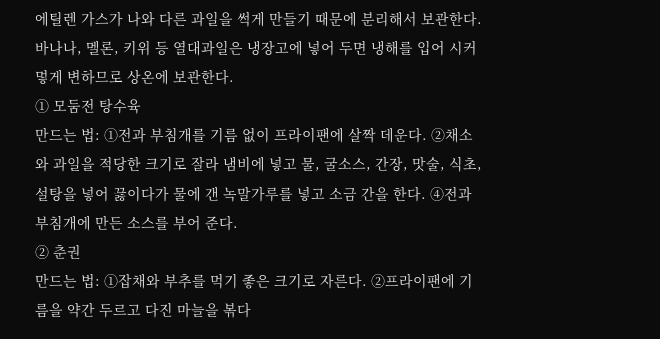에틸렌 가스가 나와 다른 과일을 썩게 만들기 때문에 분리해서 보관한다. 바나나, 멜론, 키위 등 열대과일은 냉장고에 넣어 두면 냉해를 입어 시커멓게 변하므로 상온에 보관한다.
① 모둠전 탕수육
만드는 법: ①전과 부침개를 기름 없이 프라이팬에 살짝 데운다. ②채소와 과일을 적당한 크기로 잘라 냄비에 넣고 물, 굴소스, 간장, 맛술, 식초, 설탕을 넣어 끓이다가 물에 갠 녹말가루를 넣고 소금 간을 한다. ④전과 부침개에 만든 소스를 부어 준다.
② 춘권
만드는 법: ①잡채와 부추를 먹기 좋은 크기로 자른다. ②프라이팬에 기름을 약간 두르고 다진 마늘을 볶다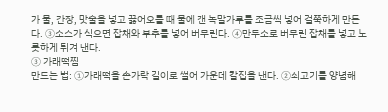가 물, 간장, 맛술을 넣고 끓어오를 때 물에 갠 녹말가루를 조금씩 넣어 걸쭉하게 만든다. ③소스가 식으면 잡채와 부추를 넣어 버무린다. ④만두소로 버무린 잡채를 넣고 노릇하게 튀겨 낸다.
③ 가래떡찜
만드는 법: ①가래떡을 손가락 길이로 썰어 가운데 칼집을 낸다. ②쇠고기를 양념해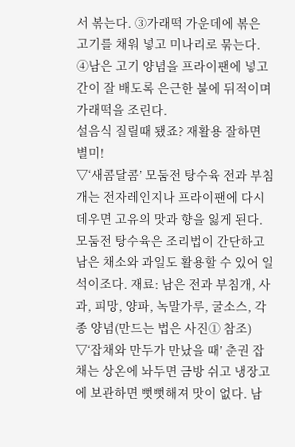서 볶는다. ③가래떡 가운데에 볶은 고기를 채워 넣고 미나리로 묶는다. ④남은 고기 양념을 프라이팬에 넣고 간이 잘 배도록 은근한 불에 뒤적이며 가래떡을 조린다.
설음식 질릴때 됐죠? 재활용 잘하면 별미!
▽‘새콤달콤’ 모둠전 탕수육 전과 부침개는 전자레인지나 프라이팬에 다시 데우면 고유의 맛과 향을 잃게 된다. 모둠전 탕수육은 조리법이 간단하고 남은 채소와 과일도 활용할 수 있어 일석이조다. 재료: 남은 전과 부침개, 사과, 피망, 양파, 녹말가루, 굴소스, 각종 양념(만드는 법은 사진① 참조) ▽‘잡채와 만두가 만났을 때’ 춘권 잡채는 상온에 놔두면 금방 쉬고 냉장고에 보관하면 뻣뻣해져 맛이 없다. 남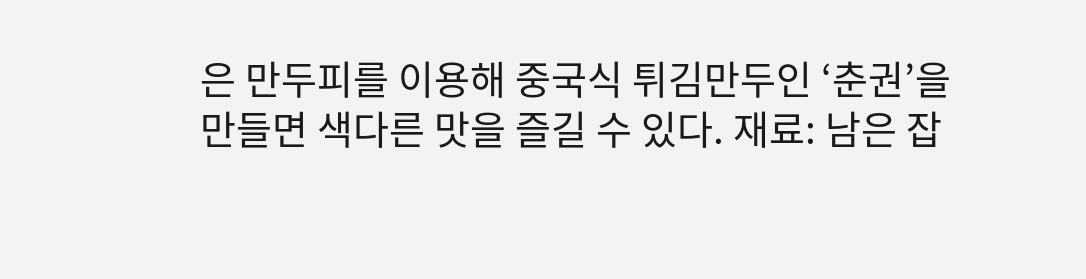은 만두피를 이용해 중국식 튀김만두인 ‘춘권’을 만들면 색다른 맛을 즐길 수 있다. 재료: 남은 잡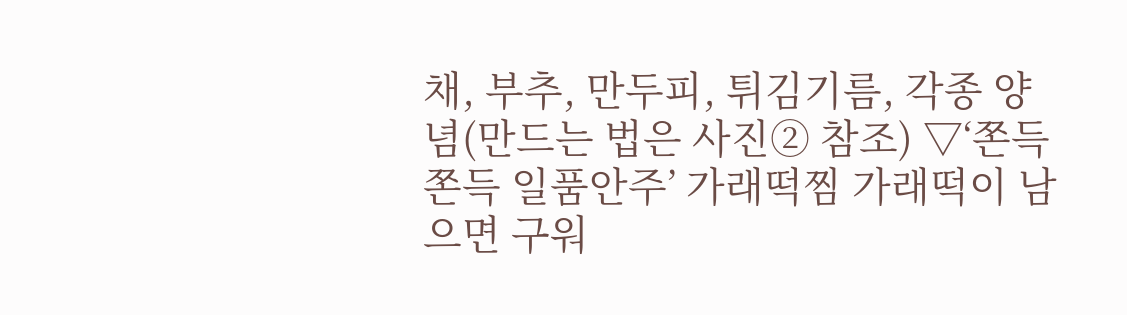채, 부추, 만두피, 튀김기름, 각종 양념(만드는 법은 사진② 참조) ▽‘쫀득쫀득 일품안주’ 가래떡찜 가래떡이 남으면 구워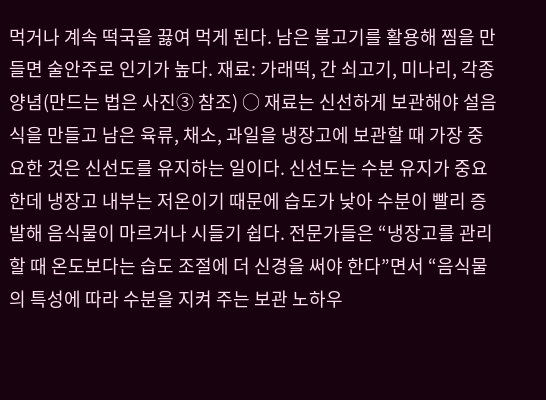먹거나 계속 떡국을 끓여 먹게 된다. 남은 불고기를 활용해 찜을 만들면 술안주로 인기가 높다. 재료: 가래떡, 간 쇠고기, 미나리, 각종 양념(만드는 법은 사진③ 참조) ○ 재료는 신선하게 보관해야 설음식을 만들고 남은 육류, 채소, 과일을 냉장고에 보관할 때 가장 중요한 것은 신선도를 유지하는 일이다. 신선도는 수분 유지가 중요한데 냉장고 내부는 저온이기 때문에 습도가 낮아 수분이 빨리 증발해 음식물이 마르거나 시들기 쉽다. 전문가들은 “냉장고를 관리할 때 온도보다는 습도 조절에 더 신경을 써야 한다”면서 “음식물의 특성에 따라 수분을 지켜 주는 보관 노하우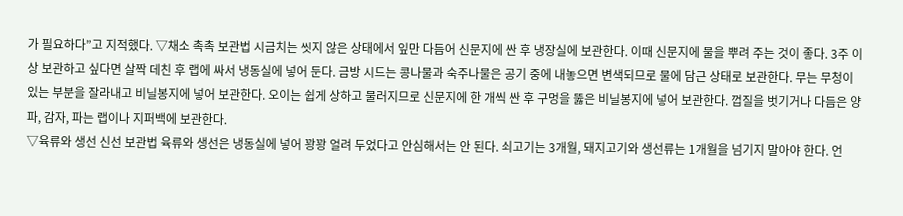가 필요하다”고 지적했다. ▽채소 촉촉 보관법 시금치는 씻지 않은 상태에서 잎만 다듬어 신문지에 싼 후 냉장실에 보관한다. 이때 신문지에 물을 뿌려 주는 것이 좋다. 3주 이상 보관하고 싶다면 살짝 데친 후 랩에 싸서 냉동실에 넣어 둔다. 금방 시드는 콩나물과 숙주나물은 공기 중에 내놓으면 변색되므로 물에 담근 상태로 보관한다. 무는 무청이 있는 부분을 잘라내고 비닐봉지에 넣어 보관한다. 오이는 쉽게 상하고 물러지므로 신문지에 한 개씩 싼 후 구멍을 뚫은 비닐봉지에 넣어 보관한다. 껍질을 벗기거나 다듬은 양파, 감자, 파는 랩이나 지퍼백에 보관한다.
▽육류와 생선 신선 보관법 육류와 생선은 냉동실에 넣어 꽝꽝 얼려 두었다고 안심해서는 안 된다. 쇠고기는 3개월, 돼지고기와 생선류는 1개월을 넘기지 말아야 한다. 언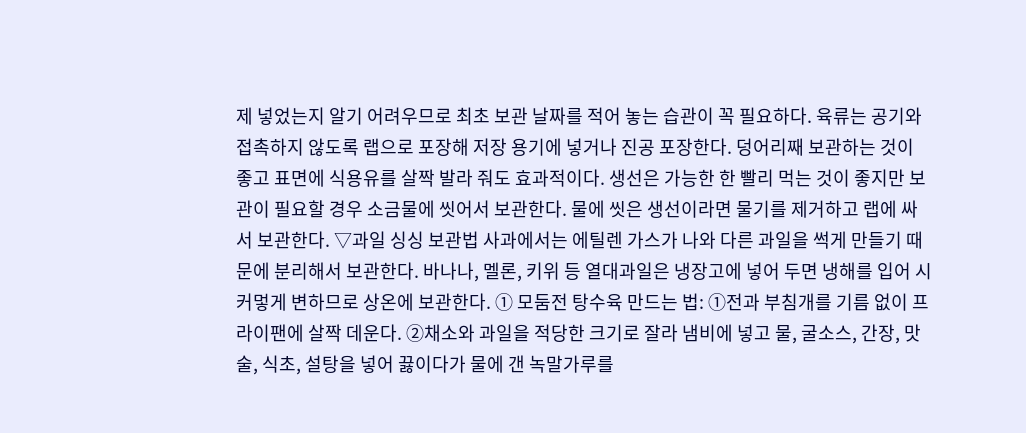제 넣었는지 알기 어려우므로 최초 보관 날짜를 적어 놓는 습관이 꼭 필요하다. 육류는 공기와 접촉하지 않도록 랩으로 포장해 저장 용기에 넣거나 진공 포장한다. 덩어리째 보관하는 것이 좋고 표면에 식용유를 살짝 발라 줘도 효과적이다. 생선은 가능한 한 빨리 먹는 것이 좋지만 보관이 필요할 경우 소금물에 씻어서 보관한다. 물에 씻은 생선이라면 물기를 제거하고 랩에 싸서 보관한다. ▽과일 싱싱 보관법 사과에서는 에틸렌 가스가 나와 다른 과일을 썩게 만들기 때문에 분리해서 보관한다. 바나나, 멜론, 키위 등 열대과일은 냉장고에 넣어 두면 냉해를 입어 시커멓게 변하므로 상온에 보관한다. ① 모둠전 탕수육 만드는 법: ①전과 부침개를 기름 없이 프라이팬에 살짝 데운다. ②채소와 과일을 적당한 크기로 잘라 냄비에 넣고 물, 굴소스, 간장, 맛술, 식초, 설탕을 넣어 끓이다가 물에 갠 녹말가루를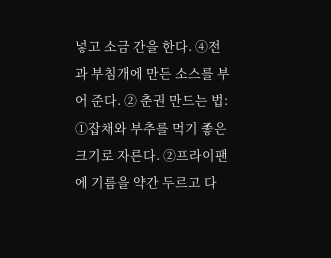넣고 소금 간을 한다. ④전과 부침개에 만든 소스를 부어 준다. ② 춘권 만드는 법: ①잡채와 부추를 먹기 좋은 크기로 자른다. ②프라이팬에 기름을 약간 두르고 다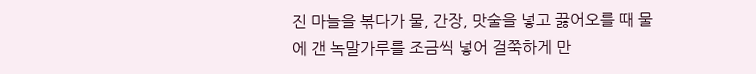진 마늘을 볶다가 물, 간장, 맛술을 넣고 끓어오를 때 물에 갠 녹말가루를 조금씩 넣어 걸쭉하게 만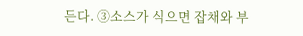든다. ③소스가 식으면 잡채와 부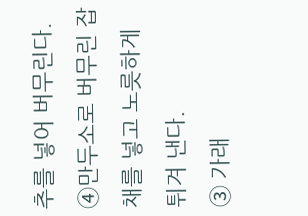추를 넣어 버무린다. ④만두소로 버무린 잡채를 넣고 노릇하게 튀겨 낸다.
③ 가래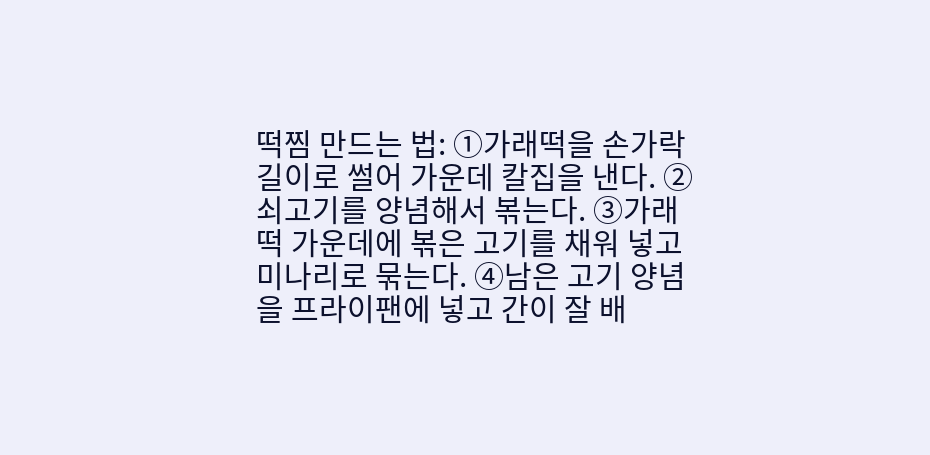떡찜 만드는 법: ①가래떡을 손가락 길이로 썰어 가운데 칼집을 낸다. ②쇠고기를 양념해서 볶는다. ③가래떡 가운데에 볶은 고기를 채워 넣고 미나리로 묶는다. ④남은 고기 양념을 프라이팬에 넣고 간이 잘 배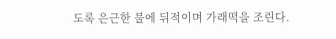도록 은근한 불에 뒤적이며 가래떡을 조린다.